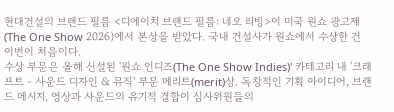현대건설의 브랜드 필름 <디에이치 브랜드 필름: 네오 리빙>이 미국 원쇼 광고제(The One Show 2026)에서 본상을 받았다. 국내 건설사가 원쇼에서 수상한 건 이번이 처음이다.
수상 부문은 올해 신설된 '원쇼 인디즈(The One Show Indies)' 카테고리 내 '크래프트 - 사운드 디자인 & 뮤직' 부문 메리트(merit)상. 독창적인 기획 아이디어, 브랜드 메시지, 영상과 사운드의 유기적 결합이 심사위원들의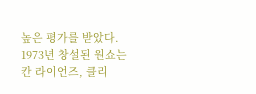높은 평가를 받았다.
1973년 창설된 원쇼는 칸 라이언즈, 클리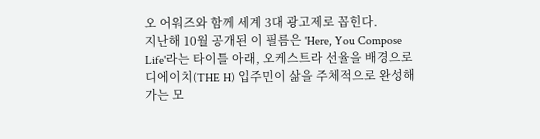오 어워즈와 함께 세계 3대 광고제로 꼽힌다.
지난해 10월 공개된 이 필름은 'Here, You Compose Life'라는 타이틀 아래, 오케스트라 선율을 배경으로 디에이치(THE H) 입주민이 삶을 주체적으로 완성해가는 모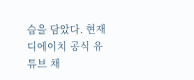습을 담았다. 현재 디에이치 공식 유튜브 채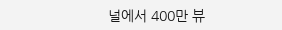널에서 400만 뷰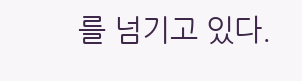를 넘기고 있다.